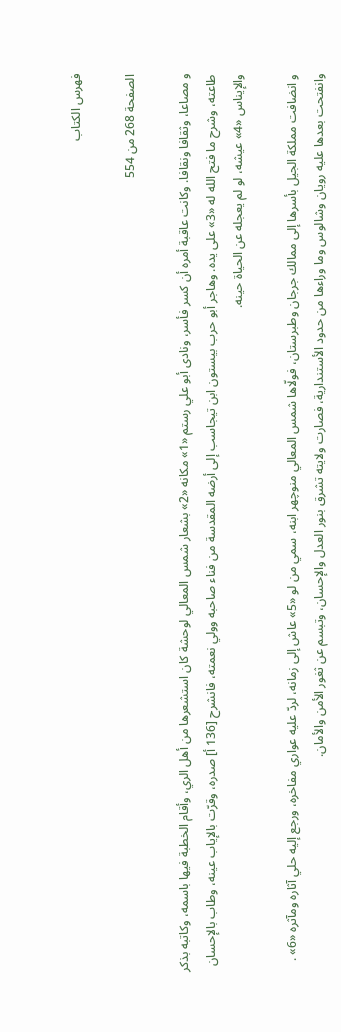فهرس الكتاب

الصفحة 268 من 554

و مصاعا، وثقافا ونقافا. وكانت عاقبة أمره أن كسر فأسر، ونادى أبو علي رستم «1» مكانه «2» بشعار شمس المعالي لوحشة كان استشعرها من أهل الري، وأقام الخطبة فيها باسمه، وكاتبه بذكر طاعته، وشرح ما فتح الله له «3» على يده. وهاجر أبو حرب بيستون ابن تيجاسب إلى أرضه المقدسة من فناء صاحبه وولي نعمته، فانشرح [136 أ] صدره، وقرّت بالإياب عينه، وطاب بالإحسان والإيناس «4» عيشه، لو لم يعجله عن الحياة حينه.

و انضافت مملكة الجيل بأسرها إلى ممالك جرجان وطبرستان، فولّاها شمس المعالي منوچهر ابنه، سمي من لو «5» عاش إلى زمانه، لردّ عليه عواري مفاخره، ورجع إليه حلي آثاره ومآثره «6» . وانفتحت بعدها عليه رويان وشالوس وما وراءها من حدود الأستندارية، فصارت ولايته تشرق بنور العدل والإحسان، وتبسم عن ثغور الأمن والأمان.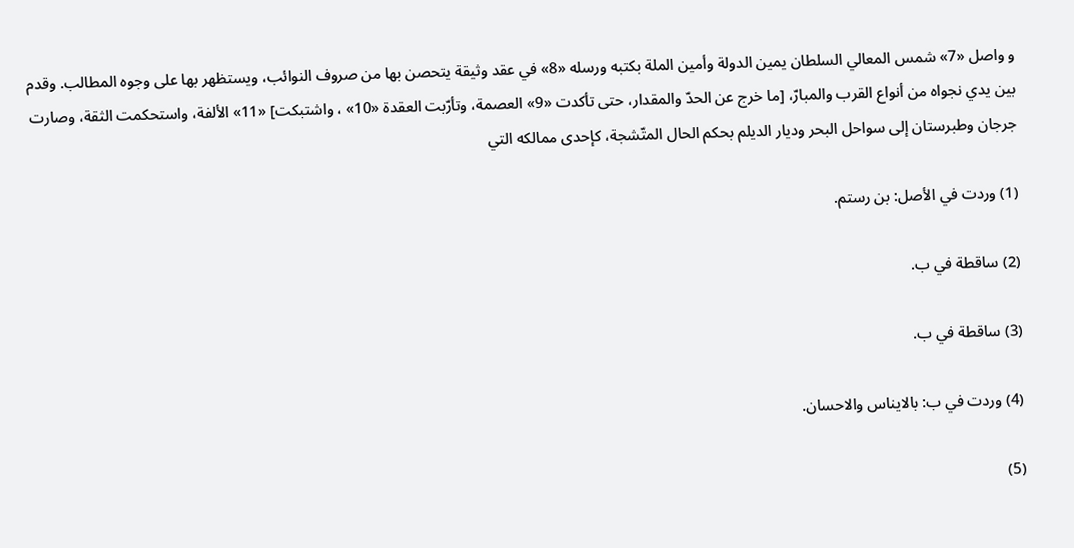و واصل «7» شمس المعالي السلطان يمين الدولة وأمين الملة بكتبه ورسله «8» في عقد وثيقة يتحصن بها من صروف النوائب، ويستظهر بها على وجوه المطالب. وقدم بين يدي نجواه من أنواع القرب والمبارّ، [ما خرج عن الحدّ والمقدار، حتى تأكدت «9» العصمة، وتأرّبت العقدة «10» ، واشتبكت] «11» الألفة، واستحكمت الثقة، وصارت جرجان وطبرستان إلى سواحل البحر وديار الديلم بحكم الحال المتّشجة، كإحدى ممالكه التي

(1) وردت في الأصل: بن رستم.

(2) ساقطة في ب.

(3) ساقطة في ب.

(4) وردت في ب: بالايناس والاحسان.

(5)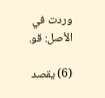وردت في الأصل: قو.

(6) يقصد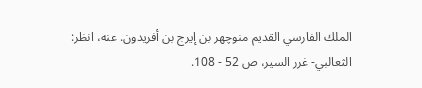الملك الفارسي القديم منوچهر بن إيرج بن أفريدون. عنه، انظر: الثعالبي- غرر السير، ص 52 - 108.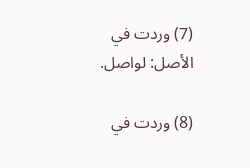(7) وردت في الأصل: لواصل.

(8) وردت في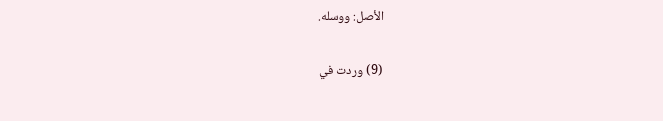الأصل: ووسله.

(9) وردت في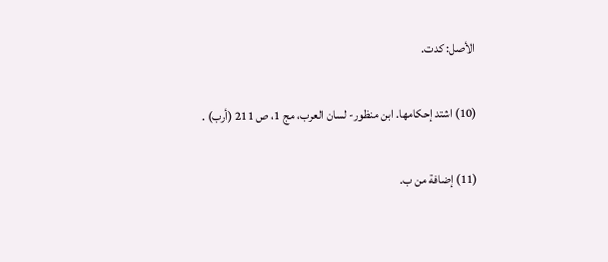الأصل: كدت.

(10) اشتد إحكامها. ابن منظور- لسان العرب، مج 1، ص 211 (أرب) .

(11) إضافة من ب.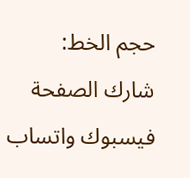حجم الخط:
شارك الصفحة
فيسبوك واتساب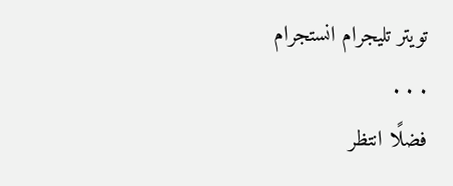تويتر تليجرام انستجرام
. . .
فضلًا انتظر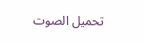تحميل الصوت